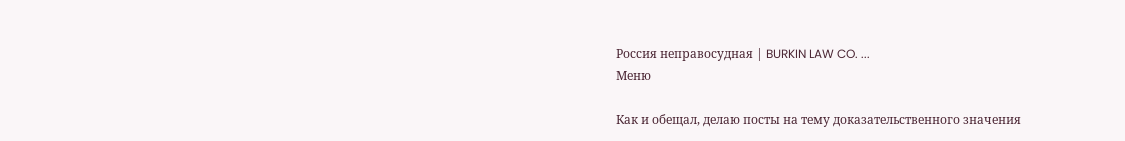Россия неправосудная | BURKIN LAW CO. ...
Меню

Как и обещал, делаю посты на тему доказательственного значения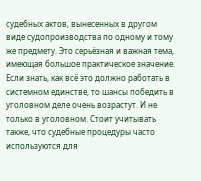судебных актов, вынесенных в другом виде судопроизводства по одному и тому же предмету. Это серьёзная и важная тема, имеющая большое практическое значение. Если знать, как всё это должно работать в системном единстве, то шансы победить в уголовном деле очень возрастут. И не только в уголовном. Стоит учитывать также, что судебные процедуры часто используются для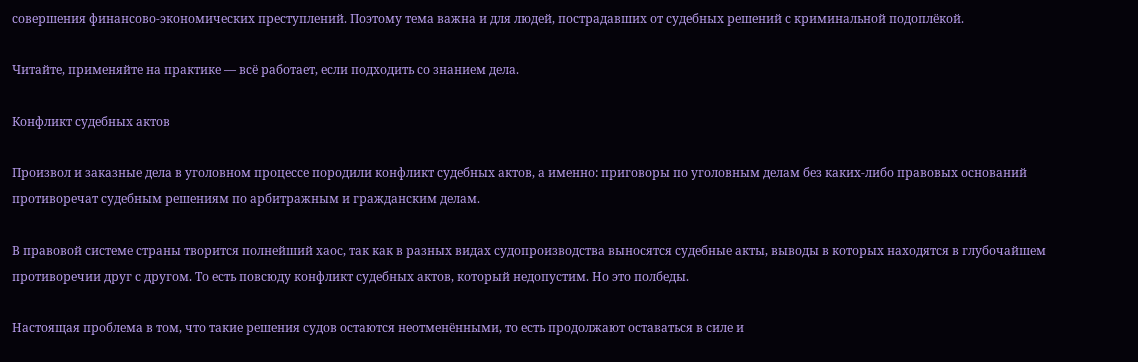совершения финансово-экономических преступлений. Поэтому тема важна и для людей, пострадавших от судебных решений с криминальной подоплёкой.

Читайте, применяйте на практике — всё работает, если подходить со знанием дела.

Конфликт судебных актов

Произвол и заказные дела в уголовном процессе породили конфликт судебных актов, а именно: приговоры по уголовным делам без каких-либо правовых оснований противоречат судебным решениям по арбитражным и гражданским делам.

В правовой системе страны творится полнейший хаос, так как в разных видах судопроизводства выносятся судебные акты, выводы в которых находятся в глубочайшем противоречии друг с другом. То есть повсюду конфликт судебных актов, который недопустим. Но это полбеды.

Настоящая проблема в том, что такие решения судов остаются неотменёнными, то есть продолжают оставаться в силе и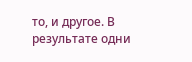то, и другое. В результате одни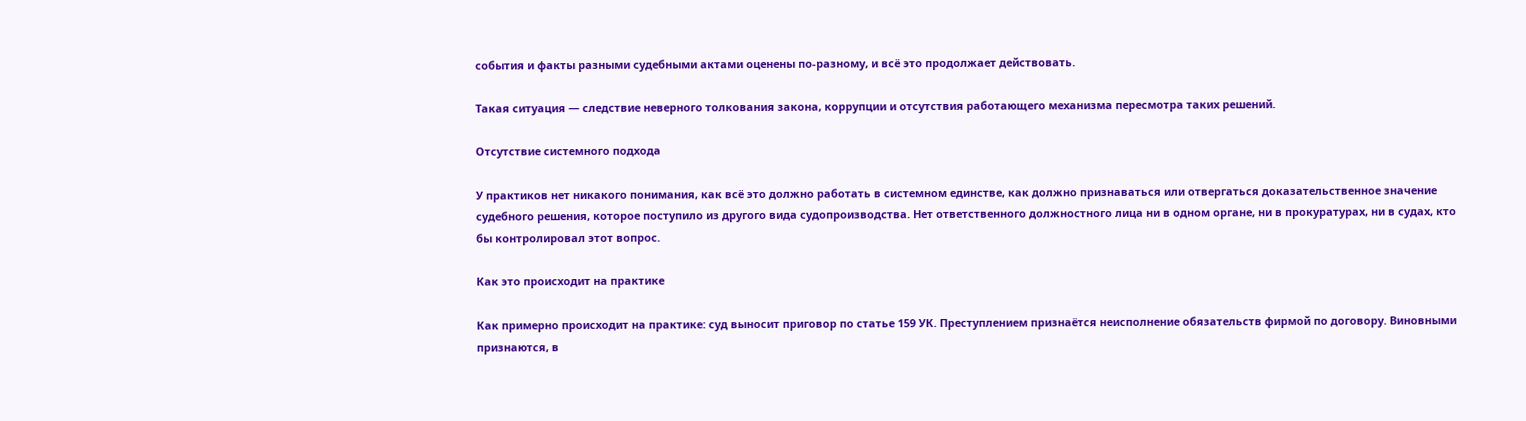события и факты разными судебными актами оценены по-разному, и всё это продолжает действовать.

Такая ситуация — следствие неверного толкования закона, коррупции и отсутствия работающего механизма пересмотра таких решений.

Отсутствие системного подхода

У практиков нет никакого понимания, как всё это должно работать в системном единстве, как должно признаваться или отвергаться доказательственное значение судебного решения, которое поступило из другого вида судопроизводства. Нет ответственного должностного лица ни в одном органе, ни в прокуратурах, ни в судах, кто бы контролировал этот вопрос.

Как это происходит на практике

Как примерно происходит на практике: суд выносит приговор по статье 159 УК. Преступлением признаётся неисполнение обязательств фирмой по договору. Виновными признаются, в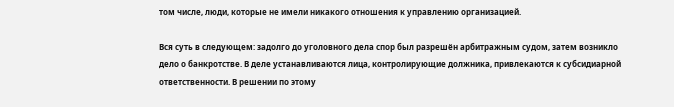том числе, люди, которые не имели никакого отношения к управлению организацией.

Вся суть в следующем: задолго до уголовного дела спор был разрешён арбитражным судом, затем возникло дело о банкротстве. В деле устанавливаются лица, контролирующие должника, привлекаются к субсидиарной ответственности. В решении по этому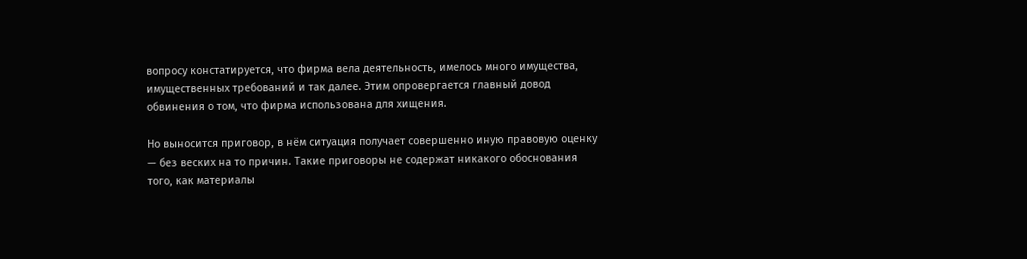вопросу констатируется, что фирма вела деятельность, имелось много имущества, имущественных требований и так далее. Этим опровергается главный довод обвинения о том, что фирма использована для хищения.

Но выносится приговор, в нём ситуация получает совершенно иную правовую оценку — без веских на то причин. Такие приговоры не содержат никакого обоснования того, как материалы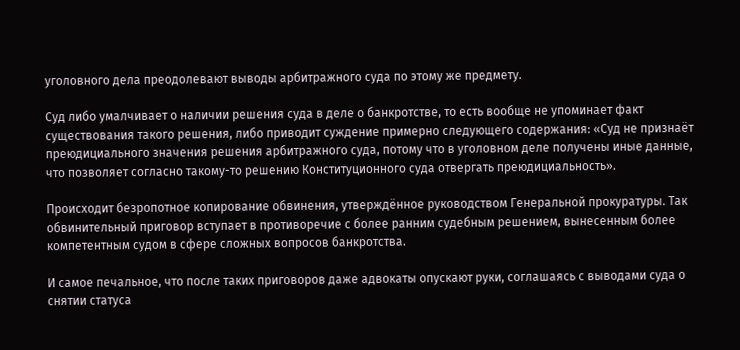уголовного дела преодолевают выводы арбитражного суда по этому же предмету.

Суд либо умалчивает о наличии решения суда в деле о банкротстве, то есть вообще не упоминает факт существования такого решения, либо приводит суждение примерно следующего содержания: «Суд не признаёт преюдициального значения решения арбитражного суда, потому что в уголовном деле получены иные данные, что позволяет согласно такому-то решению Конституционного суда отвергать преюдициальность».

Происходит безропотное копирование обвинения, утверждённое руководством Генеральной прокуратуры. Так обвинительный приговор вступает в противоречие с более ранним судебным решением, вынесенным более компетентным судом в сфере сложных вопросов банкротства.

И самое печальное, что после таких приговоров даже адвокаты опускают руки, соглашаясь с выводами суда о снятии статуса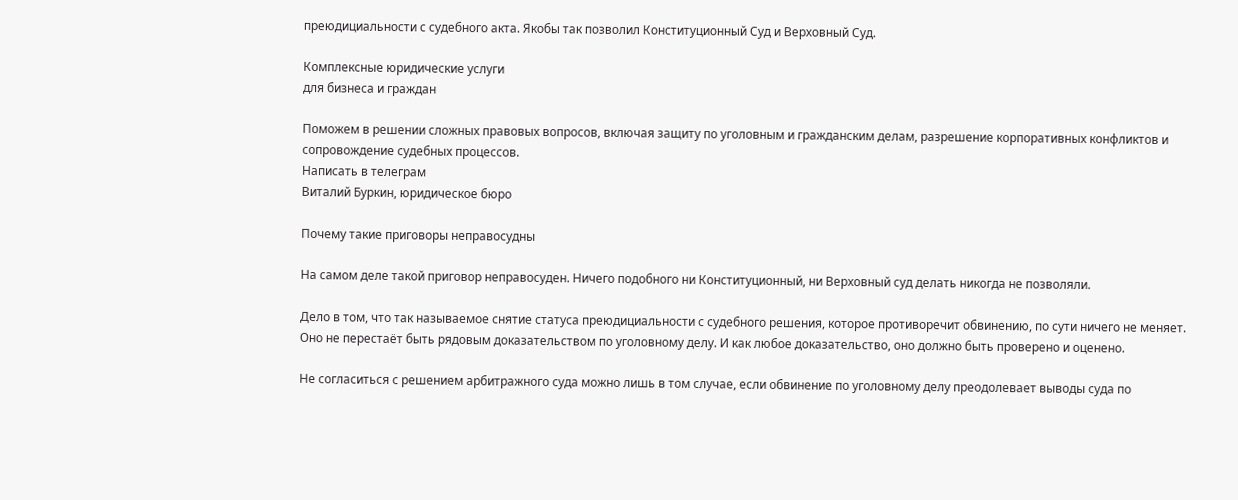преюдициальности с судебного акта. Якобы так позволил Конституционный Суд и Верховный Суд.

Комплексные юридические услуги
для бизнеса и граждан

Поможем в решении сложных правовых вопросов, включая защиту по уголовным и гражданским делам, разрешение корпоративных конфликтов и сопровождение судебных процессов.
Написать в телеграм
Виталий Буркин, юридическое бюро

Почему такие приговоры неправосудны

На самом деле такой приговор неправосуден. Ничего подобного ни Конституционный, ни Верховный суд делать никогда не позволяли.

Дело в том, что так называемое снятие статуса преюдициальности с судебного решения, которое противоречит обвинению, по сути ничего не меняет. Оно не перестаёт быть рядовым доказательством по уголовному делу. И как любое доказательство, оно должно быть проверено и оценено.

Не согласиться с решением арбитражного суда можно лишь в том случае, если обвинение по уголовному делу преодолевает выводы суда по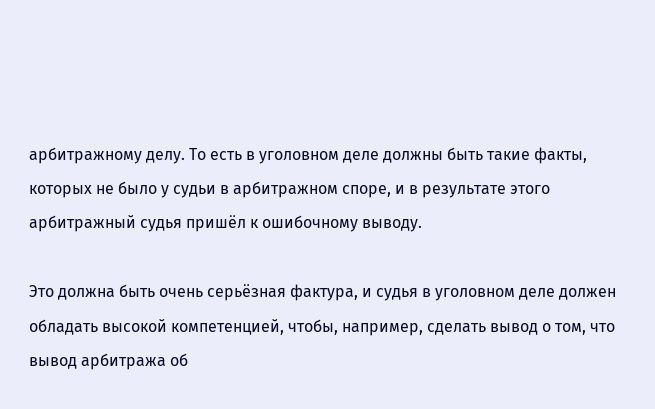арбитражному делу. То есть в уголовном деле должны быть такие факты, которых не было у судьи в арбитражном споре, и в результате этого арбитражный судья пришёл к ошибочному выводу.

Это должна быть очень серьёзная фактура, и судья в уголовном деле должен обладать высокой компетенцией, чтобы, например, сделать вывод о том, что вывод арбитража об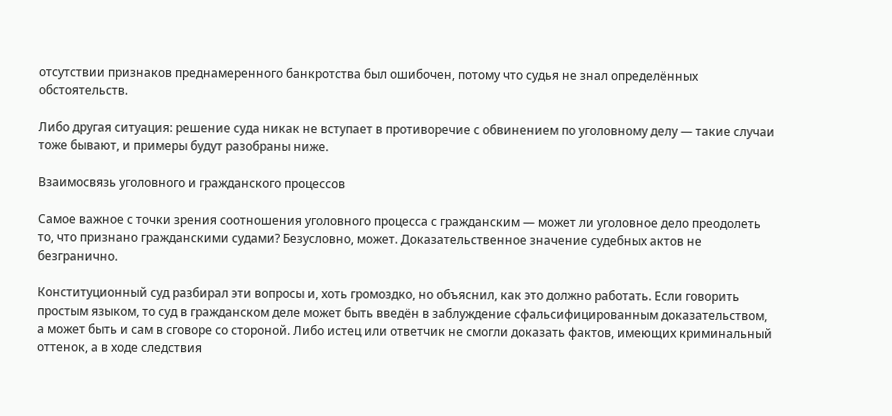отсутствии признаков преднамеренного банкротства был ошибочен, потому что судья не знал определённых обстоятельств.

Либо другая ситуация: решение суда никак не вступает в противоречие с обвинением по уголовному делу — такие случаи тоже бывают, и примеры будут разобраны ниже.

Взаимосвязь уголовного и гражданского процессов

Самое важное с точки зрения соотношения уголовного процесса с гражданским — может ли уголовное дело преодолеть то, что признано гражданскими судами? Безусловно, может. Доказательственное значение судебных актов не безгранично.

Конституционный суд разбирал эти вопросы и, хоть громоздко, но объяснил, как это должно работать. Если говорить простым языком, то суд в гражданском деле может быть введён в заблуждение сфальсифицированным доказательством, а может быть и сам в сговоре со стороной. Либо истец или ответчик не смогли доказать фактов, имеющих криминальный оттенок, а в ходе следствия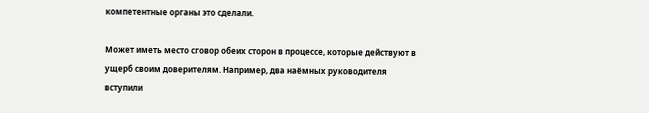компетентные органы это сделали.

Может иметь место сговор обеих сторон в процессе, которые действуют в ущерб своим доверителям. Например, два наёмных руководителя вступили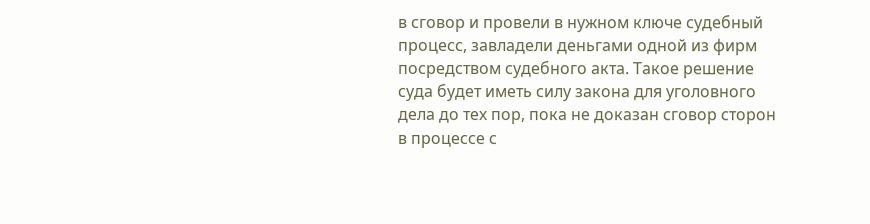в сговор и провели в нужном ключе судебный процесс, завладели деньгами одной из фирм посредством судебного акта. Такое решение суда будет иметь силу закона для уголовного дела до тех пор, пока не доказан сговор сторон в процессе с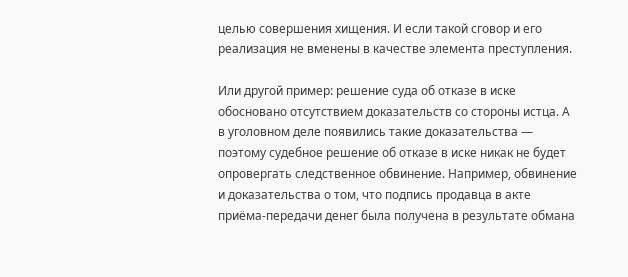целью совершения хищения. И если такой сговор и его реализация не вменены в качестве элемента преступления.

Или другой пример: решение суда об отказе в иске обосновано отсутствием доказательств со стороны истца. А в уголовном деле появились такие доказательства — поэтому судебное решение об отказе в иске никак не будет опровергать следственное обвинение. Например, обвинение и доказательства о том, что подпись продавца в акте приёма-передачи денег была получена в результате обмана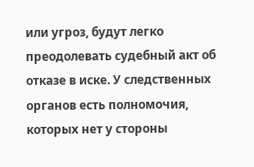или угроз, будут легко преодолевать судебный акт об отказе в иске. У следственных органов есть полномочия, которых нет у стороны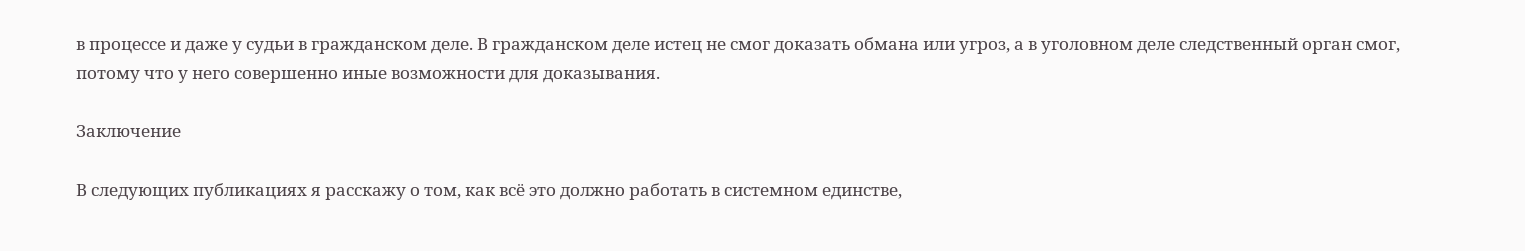в процессе и даже у судьи в гражданском деле. В гражданском деле истец не смог доказать обмана или угроз, а в уголовном деле следственный орган смог, потому что у него совершенно иные возможности для доказывания.

Заключение

В следующих публикациях я расскажу о том, как всё это должно работать в системном единстве,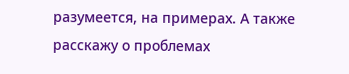разумеется, на примерах. А также расскажу о проблемах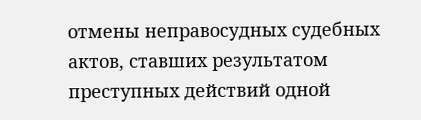отмены неправосудных судебных актов, ставших результатом преступных действий одной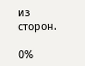из сторон.

0%